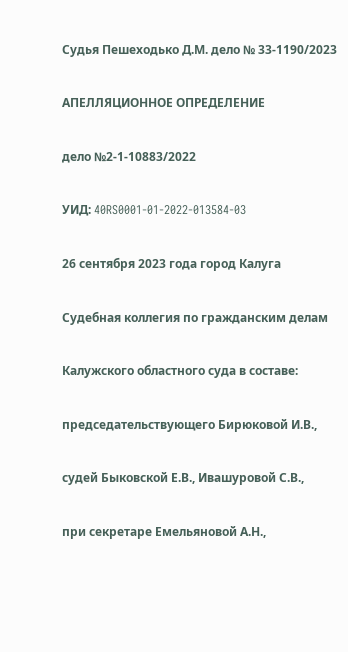Судья Пешеходько Д.М. дело № 33-1190/2023

АПЕЛЛЯЦИОННОЕ ОПРЕДЕЛЕНИЕ

дело №2-1-10883/2022

УИД: 40RS0001-01-2022-013584-03

26 сентября 2023 года город Калуга

Судебная коллегия по гражданским делам

Калужского областного суда в составе:

председательствующего Бирюковой И.В.,

судей Быковской Е.В., Ивашуровой С.В.,

при секретаре Емельяновой А.Н.,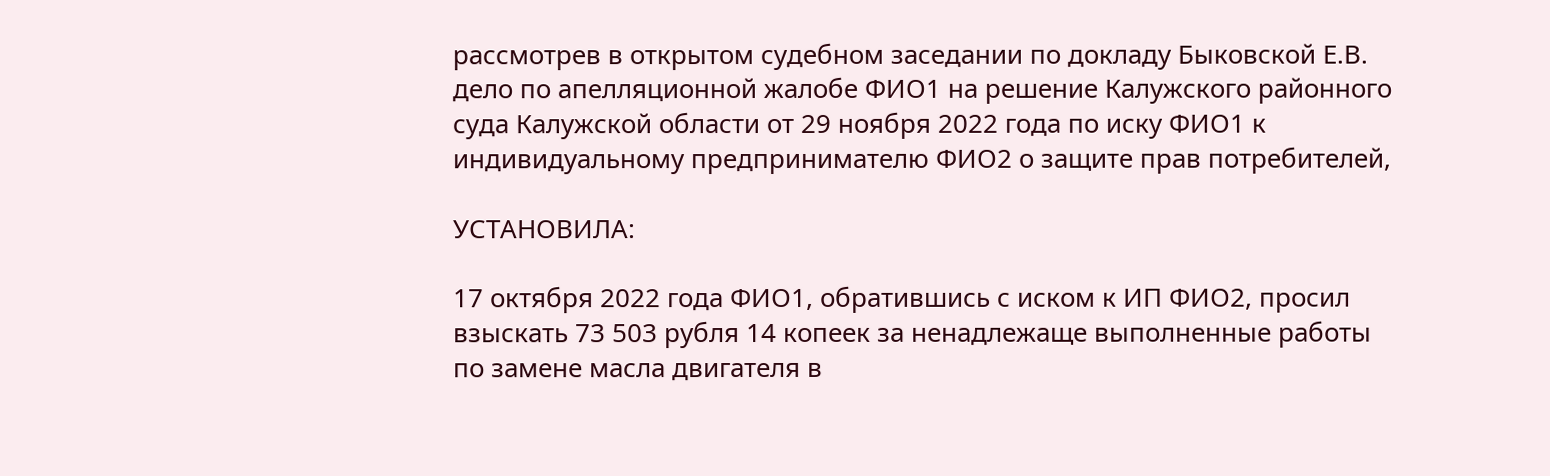рассмотрев в открытом судебном заседании по докладу Быковской Е.В. дело по апелляционной жалобе ФИО1 на решение Калужского районного суда Калужской области от 29 ноября 2022 года по иску ФИО1 к индивидуальному предпринимателю ФИО2 о защите прав потребителей,

УСТАНОВИЛА:

17 октября 2022 года ФИО1, обратившись с иском к ИП ФИО2, просил взыскать 73 503 рубля 14 копеек за ненадлежаще выполненные работы по замене масла двигателя в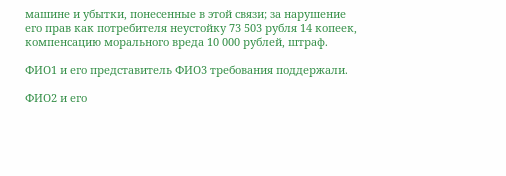машине и убытки, понесенные в этой связи; за нарушение его прав как потребителя неустойку 73 503 рубля 14 копеек, компенсацию морального вреда 10 000 рублей, штраф.

ФИО1 и его представитель ФИО3 требования поддержали.

ФИО2 и его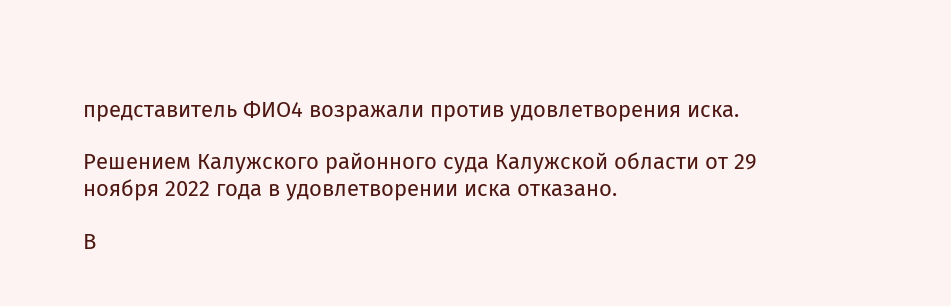представитель ФИО4 возражали против удовлетворения иска.

Решением Калужского районного суда Калужской области от 29 ноября 2022 года в удовлетворении иска отказано.

В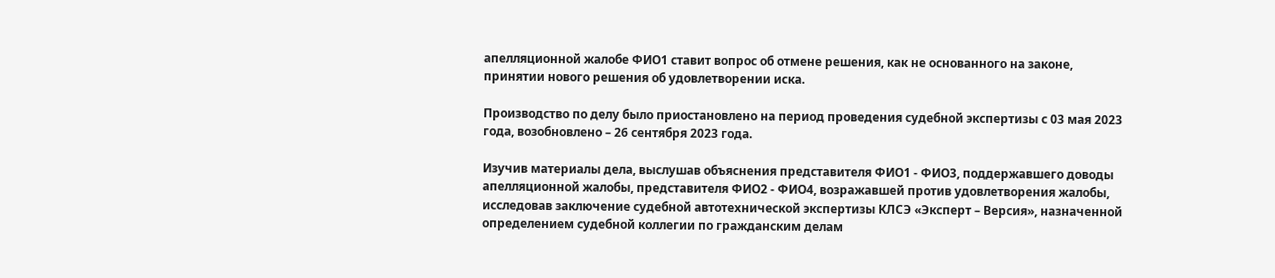апелляционной жалобе ФИО1 ставит вопрос об отмене решения, как не основанного на законе, принятии нового решения об удовлетворении иска.

Производство по делу было приостановлено на период проведения судебной экспертизы с 03 мая 2023 года, возобновлено – 26 сентября 2023 года.

Изучив материалы дела, выслушав объяснения представителя ФИО1 - ФИО3, поддержавшего доводы апелляционной жалобы, представителя ФИО2 - ФИО4, возражавшей против удовлетворения жалобы, исследовав заключение судебной автотехнической экспертизы КЛСЭ «Эксперт – Версия», назначенной определением судебной коллегии по гражданским делам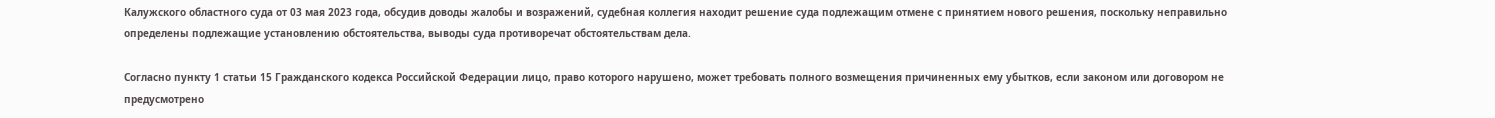Калужского областного суда от 03 мая 2023 года, обсудив доводы жалобы и возражений, судебная коллегия находит решение суда подлежащим отмене с принятием нового решения, поскольку неправильно определены подлежащие установлению обстоятельства, выводы суда противоречат обстоятельствам дела.

Согласно пункту 1 статьи 15 Гражданского кодекса Российской Федерации лицо, право которого нарушено, может требовать полного возмещения причиненных ему убытков, если законом или договором не предусмотрено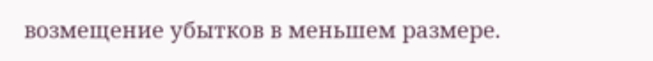возмещение убытков в меньшем размере.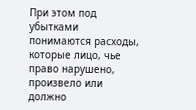При этом под убытками понимаются расходы, которые лицо, чье право нарушено, произвело или должно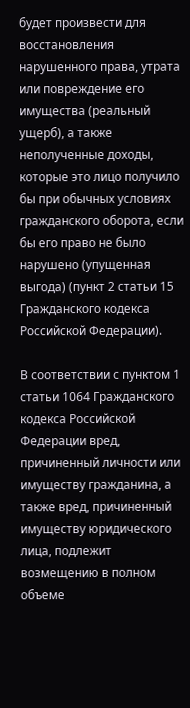будет произвести для восстановления нарушенного права, утрата или повреждение его имущества (реальный ущерб), а также неполученные доходы, которые это лицо получило бы при обычных условиях гражданского оборота, если бы его право не было нарушено (упущенная выгода) (пункт 2 статьи 15 Гражданского кодекса Российской Федерации).

В соответствии с пунктом 1 статьи 1064 Гражданского кодекса Российской Федерации вред, причиненный личности или имуществу гражданина, а также вред, причиненный имуществу юридического лица, подлежит возмещению в полном объеме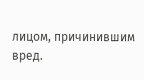лицом, причинившим вред.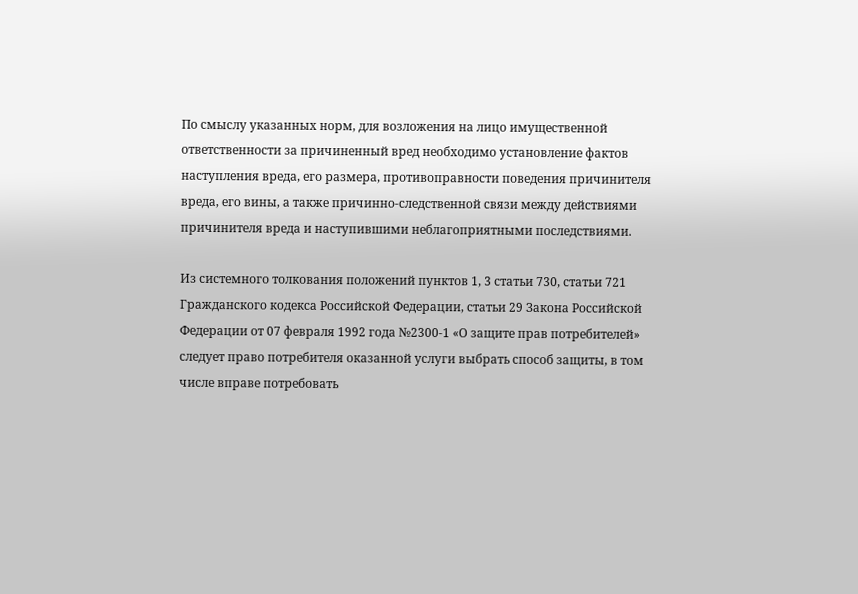По смыслу указанных норм, для возложения на лицо имущественной ответственности за причиненный вред необходимо установление фактов наступления вреда, его размера, противоправности поведения причинителя вреда, его вины, а также причинно-следственной связи между действиями причинителя вреда и наступившими неблагоприятными последствиями.

Из системного толкования положений пунктов 1, 3 статьи 730, статьи 721 Гражданского кодекса Российской Федерации, статьи 29 Закона Российской Федерации от 07 февраля 1992 года №2300-1 «О защите прав потребителей» следует право потребителя оказанной услуги выбрать способ защиты, в том числе вправе потребовать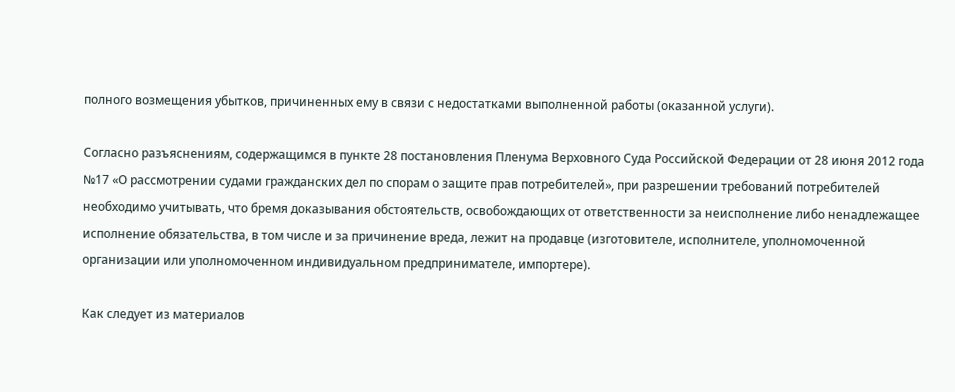полного возмещения убытков, причиненных ему в связи с недостатками выполненной работы (оказанной услуги).

Согласно разъяснениям, содержащимся в пункте 28 постановления Пленума Верховного Суда Российской Федерации от 28 июня 2012 года №17 «О рассмотрении судами гражданских дел по спорам о защите прав потребителей», при разрешении требований потребителей необходимо учитывать, что бремя доказывания обстоятельств, освобождающих от ответственности за неисполнение либо ненадлежащее исполнение обязательства, в том числе и за причинение вреда, лежит на продавце (изготовителе, исполнителе, уполномоченной организации или уполномоченном индивидуальном предпринимателе, импортере).

Как следует из материалов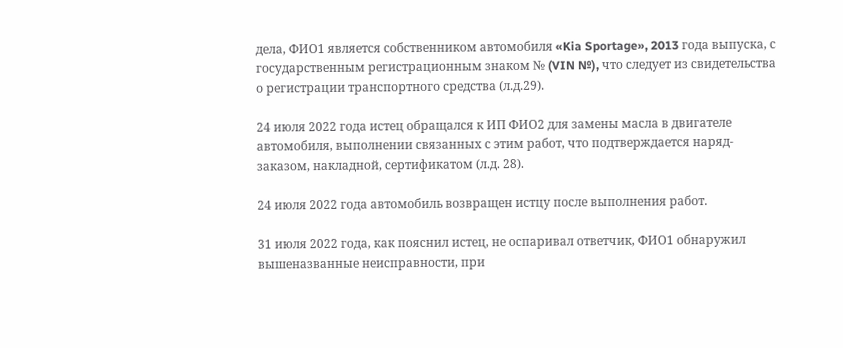дела, ФИО1 является собственником автомобиля «Kia Sportage», 2013 года выпуска, с государственным регистрационным знаком № (VIN №), что следует из свидетельства о регистрации транспортного средства (л.д.29).

24 июля 2022 года истец обращался к ИП ФИО2 для замены масла в двигателе автомобиля, выполнении связанных с этим работ, что подтверждается наряд-заказом, накладной, сертификатом (л.д. 28).

24 июля 2022 года автомобиль возвращен истцу после выполнения работ.

31 июля 2022 года, как пояснил истец, не оспаривал ответчик, ФИО1 обнаружил вышеназванные неисправности, при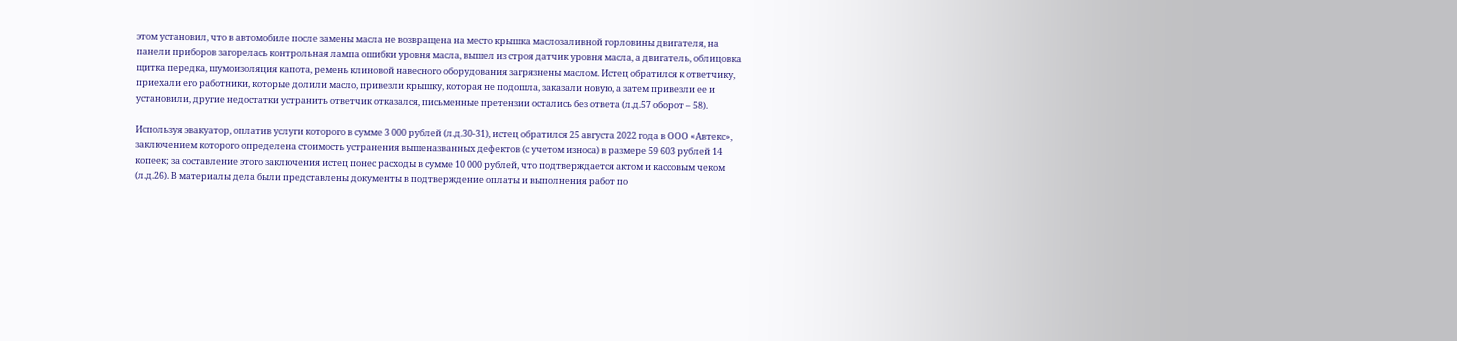этом установил, что в автомобиле после замены масла не возвращена на место крышка маслозаливной горловины двигателя, на панели приборов загорелась контрольная лампа ошибки уровня масла, вышел из строя датчик уровня масла, а двигатель, облицовка щитка передка, шумоизоляция капота, ремень клиновой навесного оборудования загрязнены маслом. Истец обратился к ответчику, приехали его работники, которые долили масло, привезли крышку, которая не подошла, заказали новую, а затем привезли ее и установили, другие недостатки устранить ответчик отказался, письменные претензии остались без ответа (л.д.57 оборот – 58).

Используя эвакуатор, оплатив услуги которого в сумме 3 000 рублей (л.д.30-31), истец обратился 25 августа 2022 года в ООО «Автекс», заключением которого определена стоимость устранения вышеназванных дефектов (с учетом износа) в размере 59 603 рублей 14 копеек; за составление этого заключения истец понес расходы в сумме 10 000 рублей, что подтверждается актом и кассовым чеком (л.д.26). В материалы дела были представлены документы в подтверждение оплаты и выполнения работ по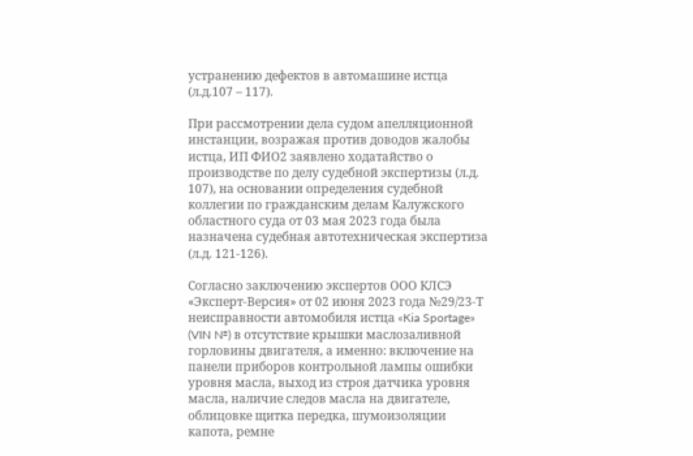устранению дефектов в автомашине истца (л.д.107 – 117).

При рассмотрении дела судом апелляционной инстанции, возражая против доводов жалобы истца, ИП ФИО2 заявлено ходатайство о производстве по делу судебной экспертизы (л.д. 107), на основании определения судебной коллегии по гражданским делам Калужского областного суда от 03 мая 2023 года была назначена судебная автотехническая экспертиза (л.д. 121-126).

Согласно заключению экспертов ООО КЛСЭ «Эксперт-Версия» от 02 июня 2023 года №29/23-Т неисправности автомобиля истца «Kia Sportage» (VIN №) в отсутствие крышки маслозаливной горловины двигателя, а именно: включение на панели приборов контрольной лампы ошибки уровня масла, выход из строя датчика уровня масла, наличие следов масла на двигателе, облицовке щитка передка, шумоизоляции капота, ремне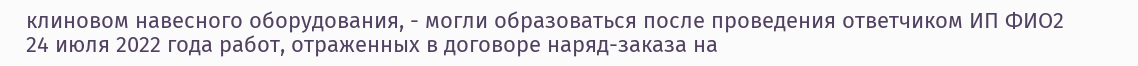клиновом навесного оборудования, - могли образоваться после проведения ответчиком ИП ФИО2 24 июля 2022 года работ, отраженных в договоре наряд-заказа на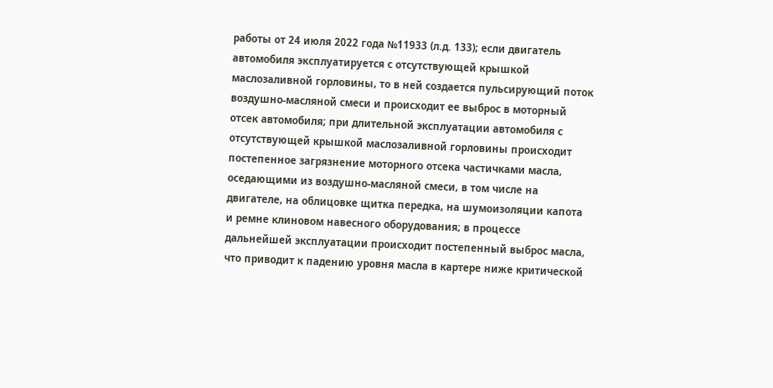работы от 24 июля 2022 года №11933 (л.д. 133); если двигатель автомобиля эксплуатируется с отсутствующей крышкой маслозаливной горловины, то в ней создается пульсирующий поток воздушно-масляной смеси и происходит ее выброс в моторный отсек автомобиля; при длительной эксплуатации автомобиля с отсутствующей крышкой маслозаливной горловины происходит постепенное загрязнение моторного отсека частичками масла, оседающими из воздушно-масляной смеси, в том числе на двигателе, на облицовке щитка передка, на шумоизоляции капота и ремне клиновом навесного оборудования; в процессе дальнейшей эксплуатации происходит постепенный выброс масла, что приводит к падению уровня масла в картере ниже критической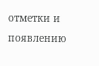отметки и появлению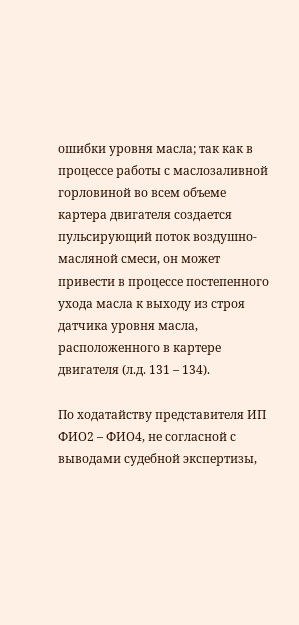ошибки уровня масла; так как в процессе работы с маслозаливной горловиной во всем объеме картера двигателя создается пульсирующий поток воздушно-масляной смеси, он может привести в процессе постепенного ухода масла к выходу из строя датчика уровня масла, расположенного в картере двигателя (л.д. 131 – 134).

По ходатайству представителя ИП ФИО2 – ФИО4, не согласной с выводами судебной экспертизы,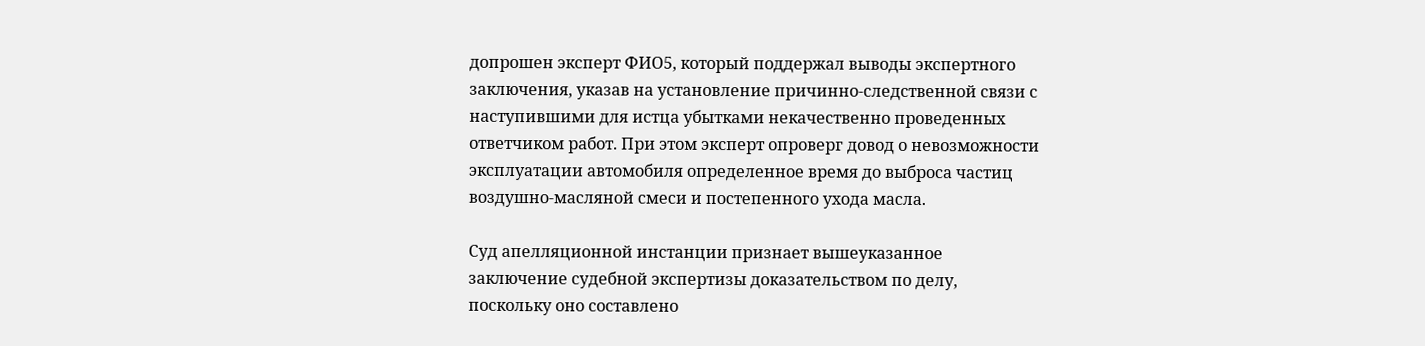допрошен эксперт ФИО5, который поддержал выводы экспертного заключения, указав на установление причинно-следственной связи с наступившими для истца убытками некачественно проведенных ответчиком работ. При этом эксперт опроверг довод о невозможности эксплуатации автомобиля определенное время до выброса частиц воздушно-масляной смеси и постепенного ухода масла.

Суд апелляционной инстанции признает вышеуказанное заключение судебной экспертизы доказательством по делу, поскольку оно составлено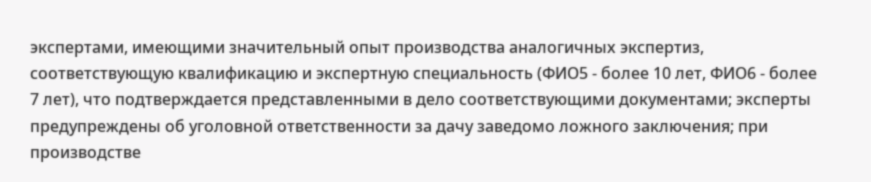экспертами, имеющими значительный опыт производства аналогичных экспертиз, соответствующую квалификацию и экспертную специальность (ФИО5 - более 10 лет, ФИО6 - более 7 лет), что подтверждается представленными в дело соответствующими документами; эксперты предупреждены об уголовной ответственности за дачу заведомо ложного заключения; при производстве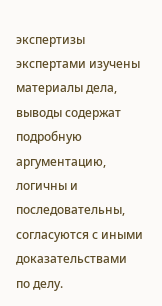экспертизы экспертами изучены материалы дела, выводы содержат подробную аргументацию, логичны и последовательны, согласуются с иными доказательствами по делу.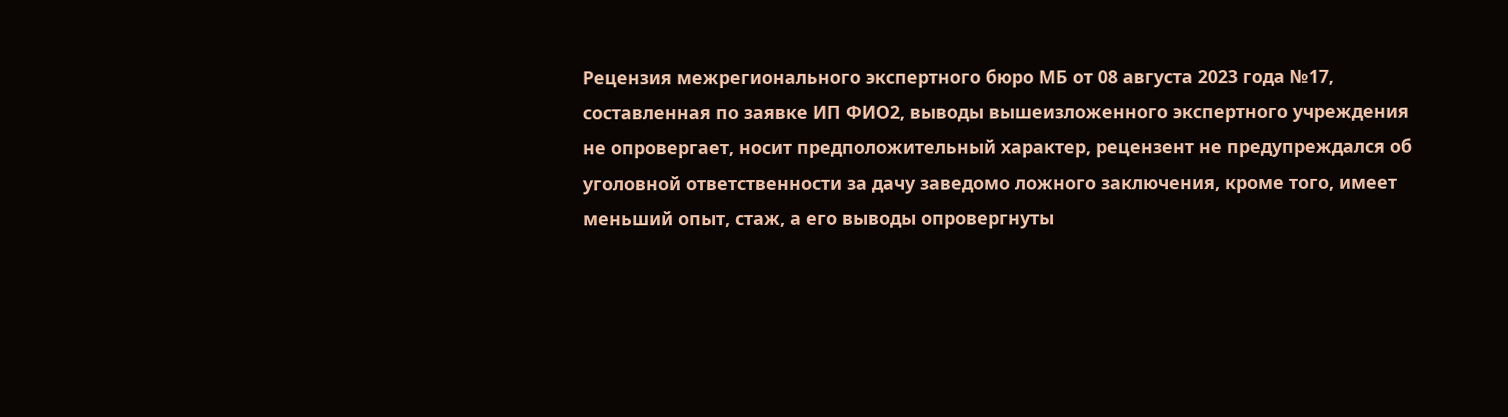Рецензия межрегионального экспертного бюро МБ от 08 августа 2023 года №17, составленная по заявке ИП ФИО2, выводы вышеизложенного экспертного учреждения не опровергает, носит предположительный характер, рецензент не предупреждался об уголовной ответственности за дачу заведомо ложного заключения, кроме того, имеет меньший опыт, стаж, а его выводы опровергнуты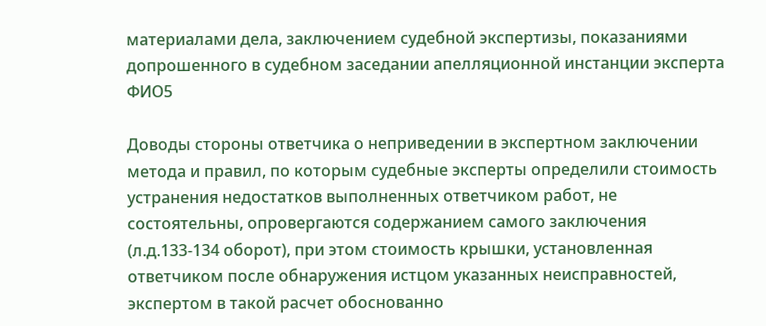материалами дела, заключением судебной экспертизы, показаниями допрошенного в судебном заседании апелляционной инстанции эксперта ФИО5

Доводы стороны ответчика о неприведении в экспертном заключении метода и правил, по которым судебные эксперты определили стоимость устранения недостатков выполненных ответчиком работ, не состоятельны, опровергаются содержанием самого заключения (л.д.133-134 оборот), при этом стоимость крышки, установленная ответчиком после обнаружения истцом указанных неисправностей, экспертом в такой расчет обоснованно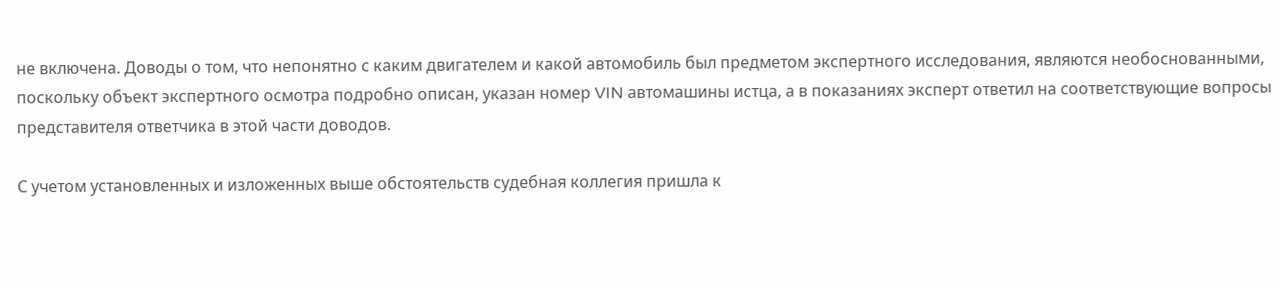не включена. Доводы о том, что непонятно с каким двигателем и какой автомобиль был предметом экспертного исследования, являются необоснованными, поскольку объект экспертного осмотра подробно описан, указан номер VIN автомашины истца, а в показаниях эксперт ответил на соответствующие вопросы представителя ответчика в этой части доводов.

С учетом установленных и изложенных выше обстоятельств судебная коллегия пришла к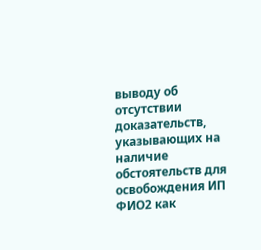выводу об отсутствии доказательств, указывающих на наличие обстоятельств для освобождения ИП ФИО2 как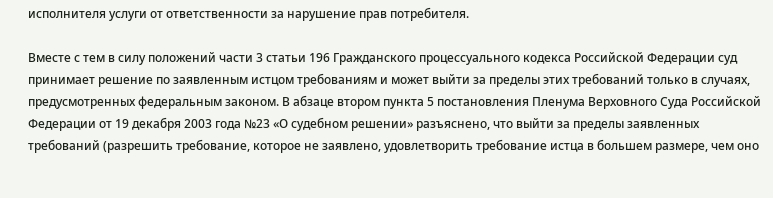исполнителя услуги от ответственности за нарушение прав потребителя.

Вместе с тем в силу положений части 3 статьи 196 Гражданского процессуального кодекса Российской Федерации суд принимает решение по заявленным истцом требованиям и может выйти за пределы этих требований только в случаях, предусмотренных федеральным законом. В абзаце втором пункта 5 постановления Пленума Верховного Суда Российской Федерации от 19 декабря 2003 года №23 «О судебном решении» разъяснено, что выйти за пределы заявленных требований (разрешить требование, которое не заявлено, удовлетворить требование истца в большем размере, чем оно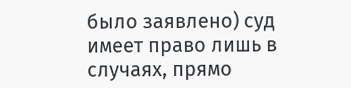было заявлено) суд имеет право лишь в случаях, прямо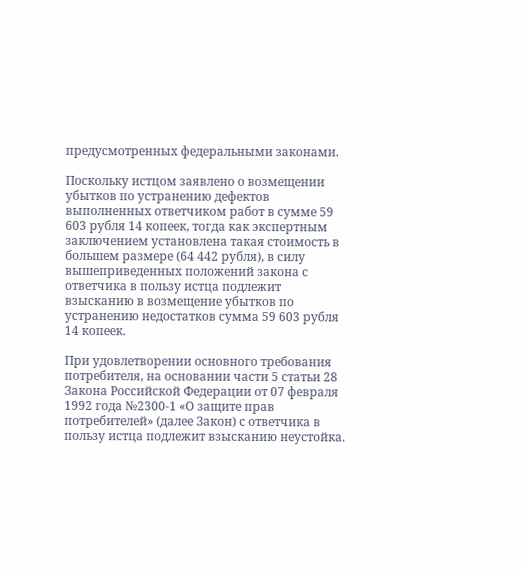предусмотренных федеральными законами.

Поскольку истцом заявлено о возмещении убытков по устранению дефектов выполненных ответчиком работ в сумме 59 603 рубля 14 копеек, тогда как экспертным заключением установлена такая стоимость в большем размере (64 442 рубля), в силу вышеприведенных положений закона с ответчика в пользу истца подлежит взысканию в возмещение убытков по устранению недостатков сумма 59 603 рубля 14 копеек.

При удовлетворении основного требования потребителя, на основании части 5 статьи 28 Закона Российской Федерации от 07 февраля 1992 года №2300-1 «О защите прав потребителей» (далее Закон) с ответчика в пользу истца подлежит взысканию неустойка.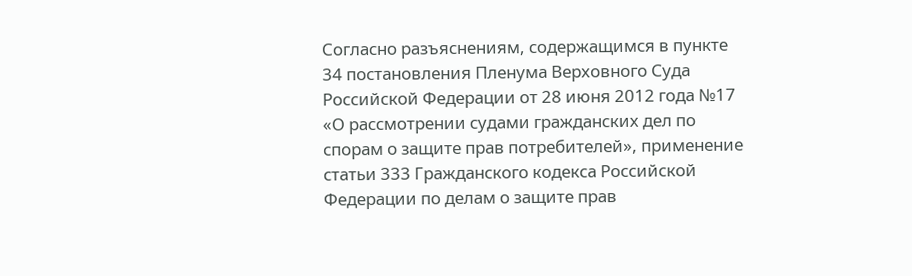Согласно разъяснениям, содержащимся в пункте 34 постановления Пленума Верховного Суда Российской Федерации от 28 июня 2012 года №17 «О рассмотрении судами гражданских дел по спорам о защите прав потребителей», применение статьи 333 Гражданского кодекса Российской Федерации по делам о защите прав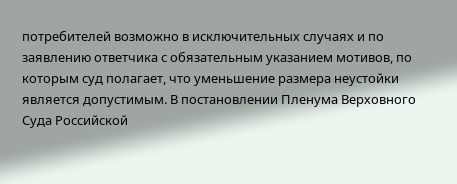потребителей возможно в исключительных случаях и по заявлению ответчика с обязательным указанием мотивов, по которым суд полагает, что уменьшение размера неустойки является допустимым. В постановлении Пленума Верховного Суда Российской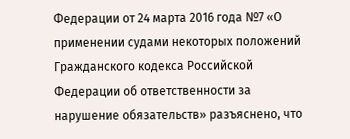Федерации от 24 марта 2016 года №7 «О применении судами некоторых положений Гражданского кодекса Российской Федерации об ответственности за нарушение обязательств» разъяснено, что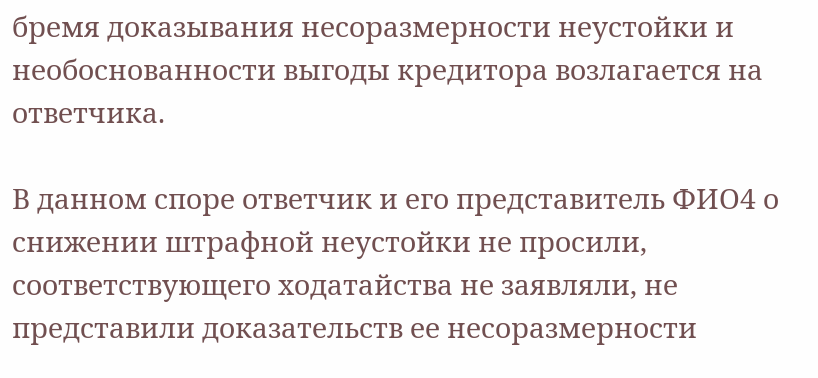бремя доказывания несоразмерности неустойки и необоснованности выгоды кредитора возлагается на ответчика.

В данном споре ответчик и его представитель ФИО4 о снижении штрафной неустойки не просили, соответствующего ходатайства не заявляли, не представили доказательств ее несоразмерности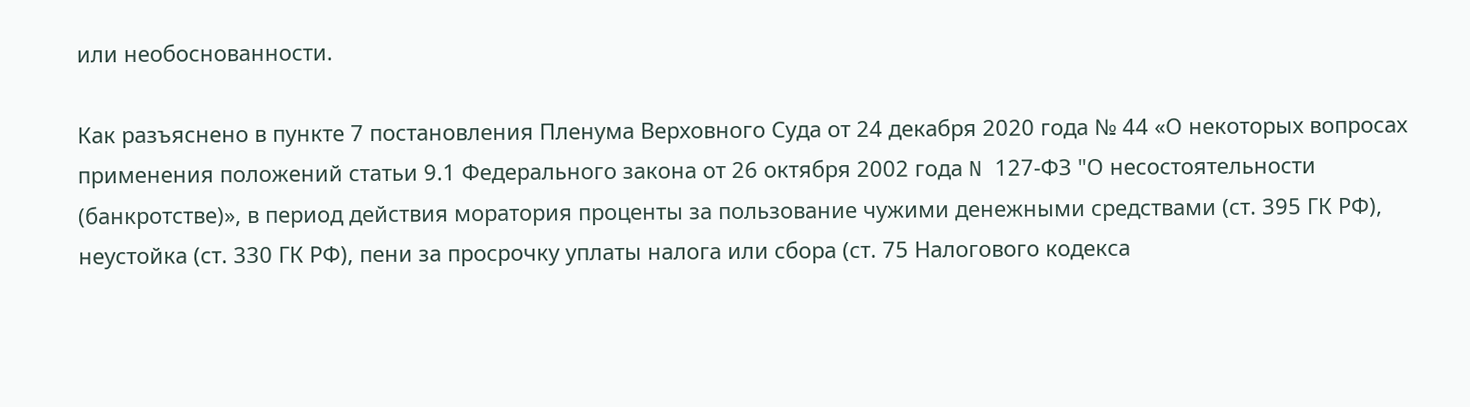или необоснованности.

Как разъяснено в пункте 7 постановления Пленума Верховного Суда от 24 декабря 2020 года № 44 «О некоторых вопросах применения положений статьи 9.1 Федерального закона от 26 октября 2002 года N 127-ФЗ "О несостоятельности (банкротстве)», в период действия моратория проценты за пользование чужими денежными средствами (ст. 395 ГК РФ), неустойка (ст. 330 ГК РФ), пени за просрочку уплаты налога или сбора (ст. 75 Налогового кодекса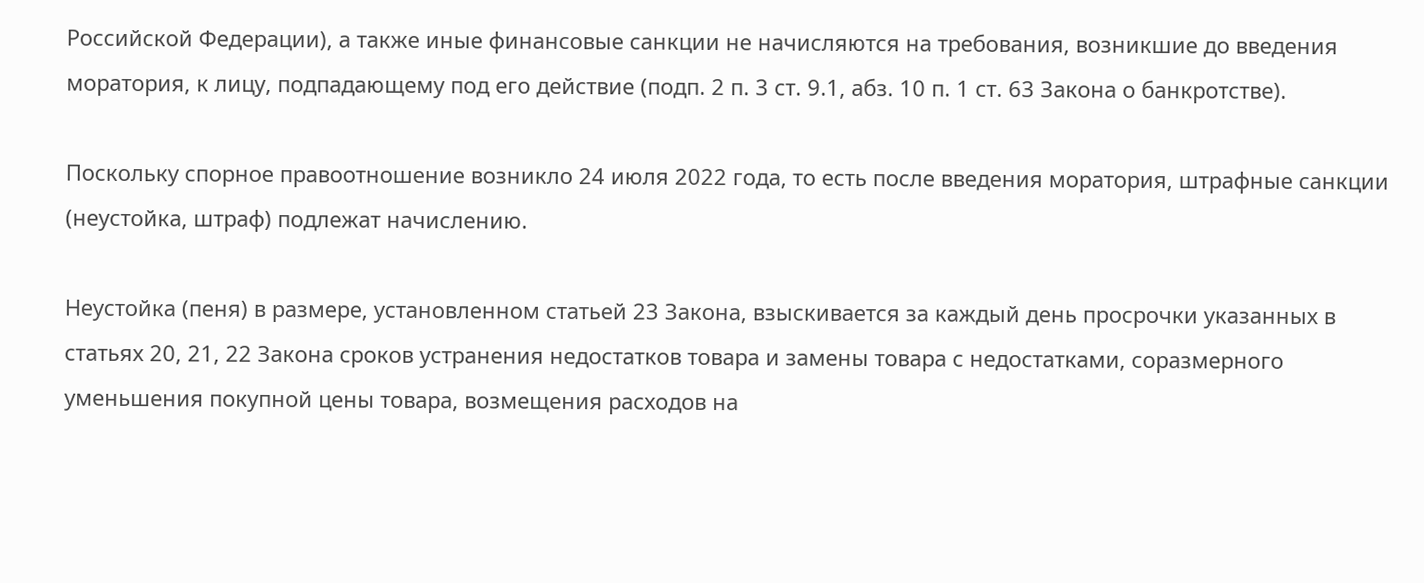Российской Федерации), а также иные финансовые санкции не начисляются на требования, возникшие до введения моратория, к лицу, подпадающему под его действие (подп. 2 п. 3 ст. 9.1, абз. 10 п. 1 ст. 63 Закона о банкротстве).

Поскольку спорное правоотношение возникло 24 июля 2022 года, то есть после введения моратория, штрафные санкции (неустойка, штраф) подлежат начислению.

Неустойка (пеня) в размере, установленном статьей 23 Закона, взыскивается за каждый день просрочки указанных в статьях 20, 21, 22 Закона сроков устранения недостатков товара и замены товара с недостатками, соразмерного уменьшения покупной цены товара, возмещения расходов на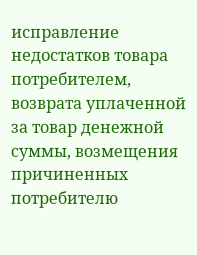исправление недостатков товара потребителем, возврата уплаченной за товар денежной суммы, возмещения причиненных потребителю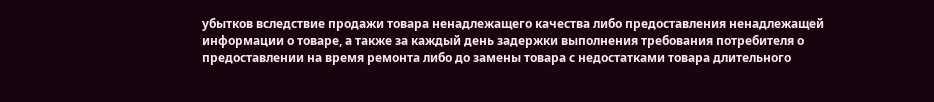убытков вследствие продажи товара ненадлежащего качества либо предоставления ненадлежащей информации о товаре, а также за каждый день задержки выполнения требования потребителя о предоставлении на время ремонта либо до замены товара с недостатками товара длительного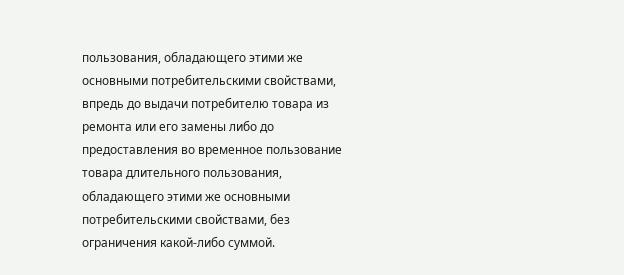пользования, обладающего этими же основными потребительскими свойствами, впредь до выдачи потребителю товара из ремонта или его замены либо до предоставления во временное пользование товара длительного пользования, обладающего этими же основными потребительскими свойствами, без ограничения какой-либо суммой.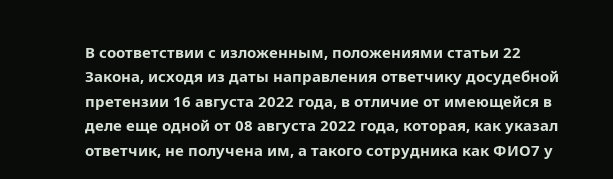В соответствии с изложенным, положениями статьи 22 Закона, исходя из даты направления ответчику досудебной претензии 16 августа 2022 года, в отличие от имеющейся в деле еще одной от 08 августа 2022 года, которая, как указал ответчик, не получена им, а такого сотрудника как ФИО7 у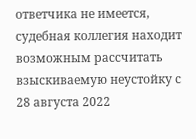ответчика не имеется, судебная коллегия находит возможным рассчитать взыскиваемую неустойку с 28 августа 2022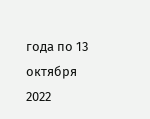года по 13 октября 2022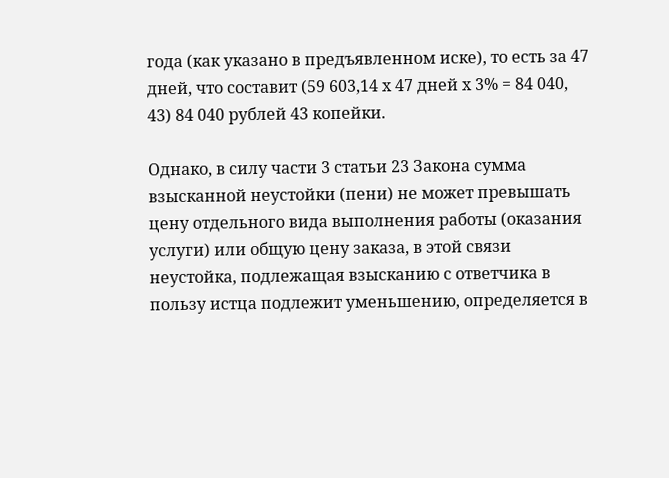года (как указано в предъявленном иске), то есть за 47 дней, что составит (59 603,14 х 47 дней х 3% = 84 040, 43) 84 040 рублей 43 копейки.

Однако, в силу части 3 статьи 23 Закона сумма взысканной неустойки (пени) не может превышать цену отдельного вида выполнения работы (оказания услуги) или общую цену заказа, в этой связи неустойка, подлежащая взысканию с ответчика в пользу истца подлежит уменьшению, определяется в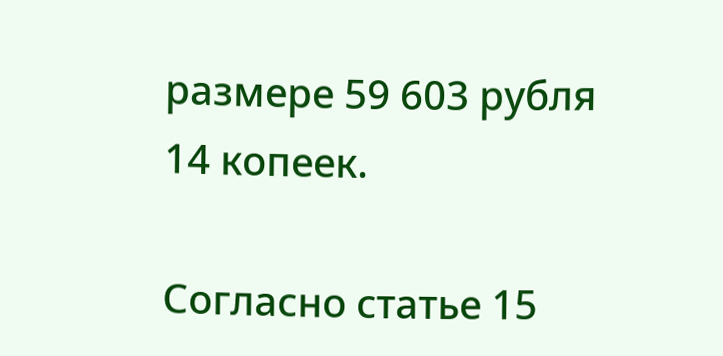размере 59 603 рубля 14 копеек.

Согласно статье 15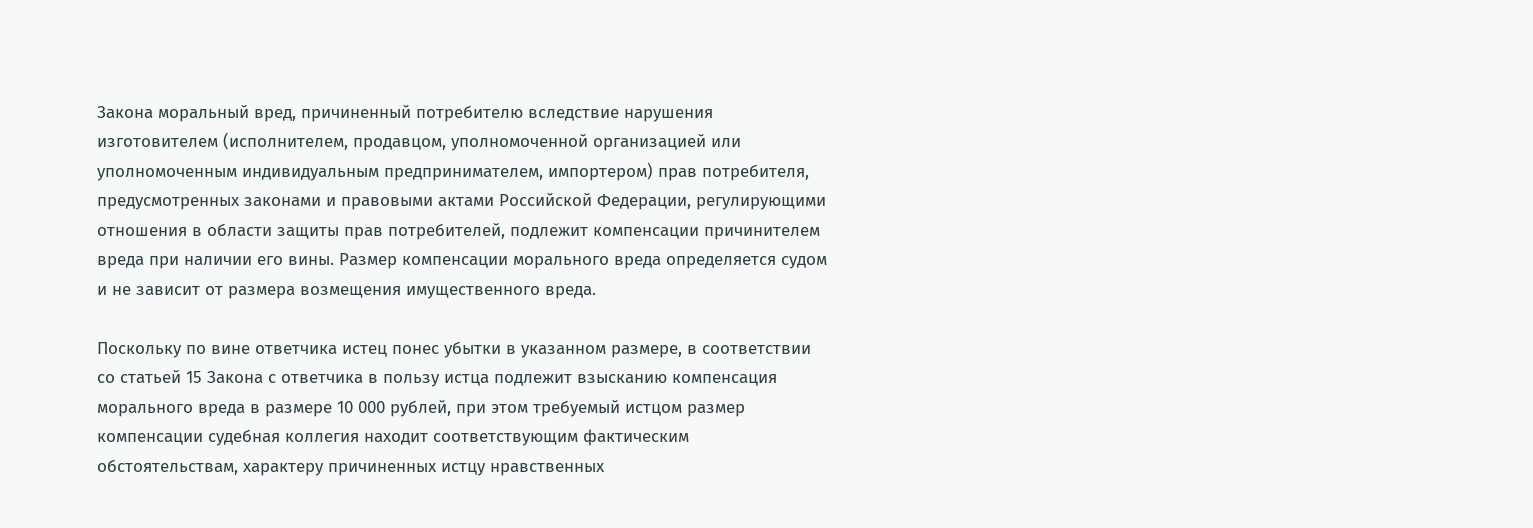Закона моральный вред, причиненный потребителю вследствие нарушения изготовителем (исполнителем, продавцом, уполномоченной организацией или уполномоченным индивидуальным предпринимателем, импортером) прав потребителя, предусмотренных законами и правовыми актами Российской Федерации, регулирующими отношения в области защиты прав потребителей, подлежит компенсации причинителем вреда при наличии его вины. Размер компенсации морального вреда определяется судом и не зависит от размера возмещения имущественного вреда.

Поскольку по вине ответчика истец понес убытки в указанном размере, в соответствии со статьей 15 Закона с ответчика в пользу истца подлежит взысканию компенсация морального вреда в размере 10 000 рублей, при этом требуемый истцом размер компенсации судебная коллегия находит соответствующим фактическим обстоятельствам, характеру причиненных истцу нравственных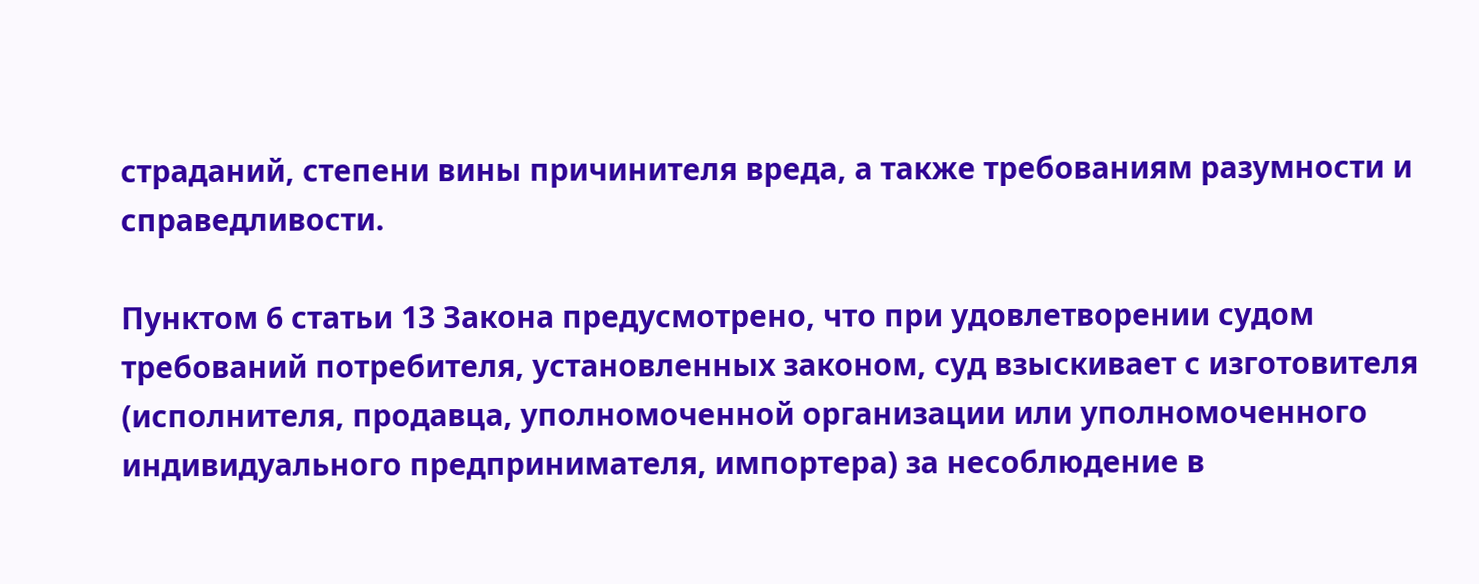страданий, степени вины причинителя вреда, а также требованиям разумности и справедливости.

Пунктом 6 статьи 13 Закона предусмотрено, что при удовлетворении судом требований потребителя, установленных законом, суд взыскивает с изготовителя (исполнителя, продавца, уполномоченной организации или уполномоченного индивидуального предпринимателя, импортера) за несоблюдение в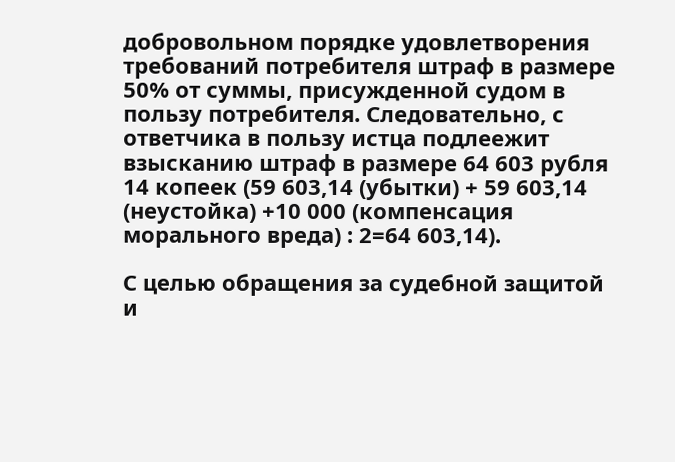добровольном порядке удовлетворения требований потребителя штраф в размере 50% от суммы, присужденной судом в пользу потребителя. Следовательно, с ответчика в пользу истца подлеежит взысканию штраф в размере 64 603 рубля 14 копеек (59 603,14 (убытки) + 59 603,14 (неустойка) +10 000 (компенсация морального вреда) : 2=64 603,14).

С целью обращения за судебной защитой и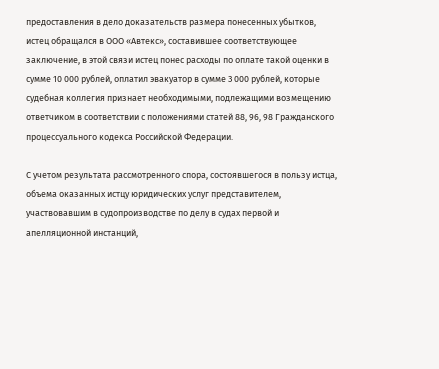предоставления в дело доказательств размера понесенных убытков, истец обращался в ООО «Автекс», составившее соответствующее заключение, в этой связи истец понес расходы по оплате такой оценки в сумме 10 000 рублей, оплатил эвакуатор в сумме 3 000 рублей, которые судебная коллегия признает необходимыми, подлежащими возмещению ответчиком в соответствии с положениями статей 88, 96, 98 Гражданского процессуального кодекса Российской Федерации.

С учетом результата рассмотренного спора, состоявшегося в пользу истца, объема оказанных истцу юридических услуг представителем, участвовавшим в судопроизводстве по делу в судах первой и апелляционной инстанций,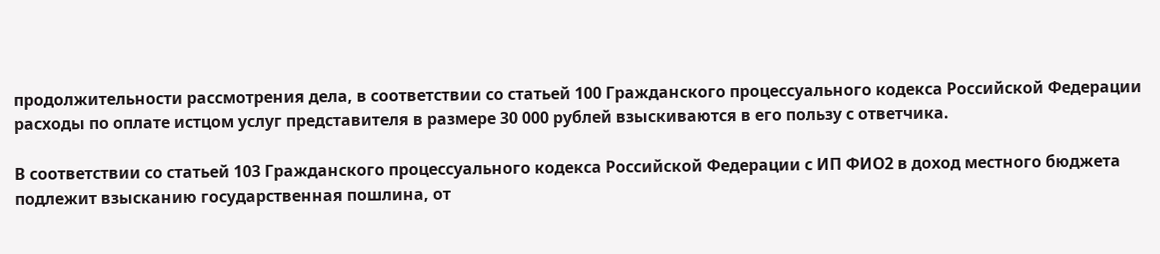продолжительности рассмотрения дела, в соответствии со статьей 100 Гражданского процессуального кодекса Российской Федерации расходы по оплате истцом услуг представителя в размере 30 000 рублей взыскиваются в его пользу с ответчика.

В соответствии со статьей 103 Гражданского процессуального кодекса Российской Федерации с ИП ФИО2 в доход местного бюджета подлежит взысканию государственная пошлина, от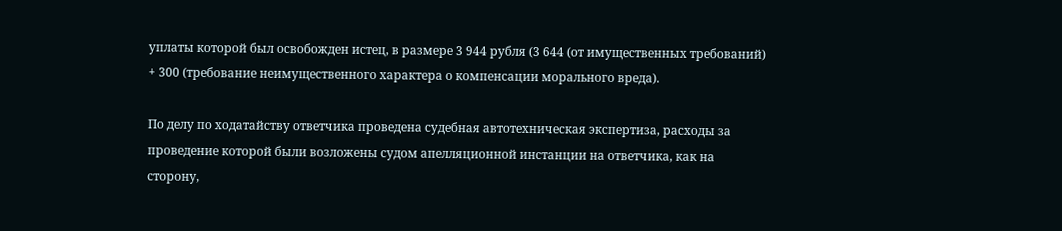уплаты которой был освобожден истец, в размере 3 944 рубля (3 644 (от имущественных требований) + 300 (требование неимущественного характера о компенсации морального вреда).

По делу по ходатайству ответчика проведена судебная автотехническая экспертиза, расходы за проведение которой были возложены судом апелляционной инстанции на ответчика, как на сторону,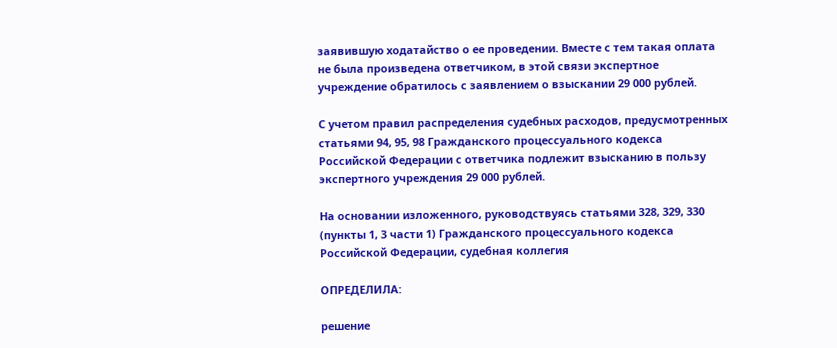заявившую ходатайство о ее проведении. Вместе с тем такая оплата не была произведена ответчиком, в этой связи экспертное учреждение обратилось с заявлением о взыскании 29 000 рублей.

С учетом правил распределения судебных расходов, предусмотренных статьями 94, 95, 98 Гражданского процессуального кодекса Российской Федерации с ответчика подлежит взысканию в пользу экспертного учреждения 29 000 рублей.

На основании изложенного, руководствуясь статьями 328, 329, 330 (пункты 1, 3 части 1) Гражданского процессуального кодекса Российской Федерации, судебная коллегия

ОПРЕДЕЛИЛА:

решение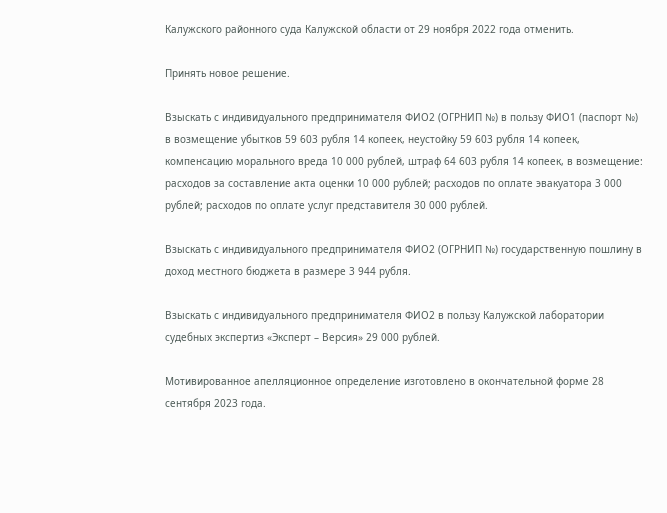Калужского районного суда Калужской области от 29 ноября 2022 года отменить.

Принять новое решение.

Взыскать с индивидуального предпринимателя ФИО2 (ОГРНИП №) в пользу ФИО1 (паспорт №) в возмещение убытков 59 603 рубля 14 копеек, неустойку 59 603 рубля 14 копеек, компенсацию морального вреда 10 000 рублей, штраф 64 603 рубля 14 копеек, в возмещение: расходов за составление акта оценки 10 000 рублей; расходов по оплате эвакуатора 3 000 рублей; расходов по оплате услуг представителя 30 000 рублей.

Взыскать с индивидуального предпринимателя ФИО2 (ОГРНИП №) государственную пошлину в доход местного бюджета в размере 3 944 рубля.

Взыскать с индивидуального предпринимателя ФИО2 в пользу Калужской лаборатории судебных экспертиз «Эксперт – Версия» 29 000 рублей.

Мотивированное апелляционное определение изготовлено в окончательной форме 28 сентября 2023 года.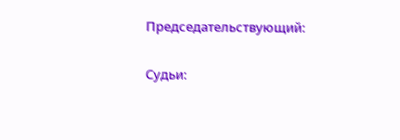Председательствующий:

Судьи: